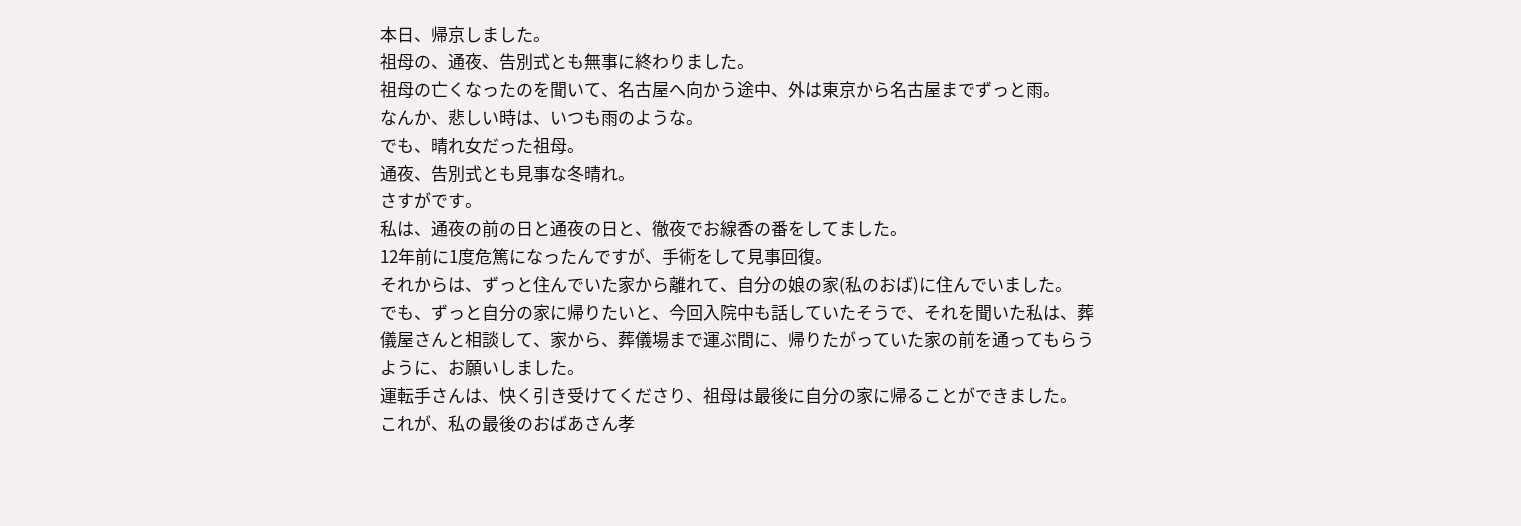本日、帰京しました。
祖母の、通夜、告別式とも無事に終わりました。
祖母の亡くなったのを聞いて、名古屋へ向かう途中、外は東京から名古屋までずっと雨。
なんか、悲しい時は、いつも雨のような。
でも、晴れ女だった祖母。
通夜、告別式とも見事な冬晴れ。
さすがです。
私は、通夜の前の日と通夜の日と、徹夜でお線香の番をしてました。
12年前に1度危篤になったんですが、手術をして見事回復。
それからは、ずっと住んでいた家から離れて、自分の娘の家(私のおば)に住んでいました。
でも、ずっと自分の家に帰りたいと、今回入院中も話していたそうで、それを聞いた私は、葬儀屋さんと相談して、家から、葬儀場まで運ぶ間に、帰りたがっていた家の前を通ってもらうように、お願いしました。
運転手さんは、快く引き受けてくださり、祖母は最後に自分の家に帰ることができました。
これが、私の最後のおばあさん孝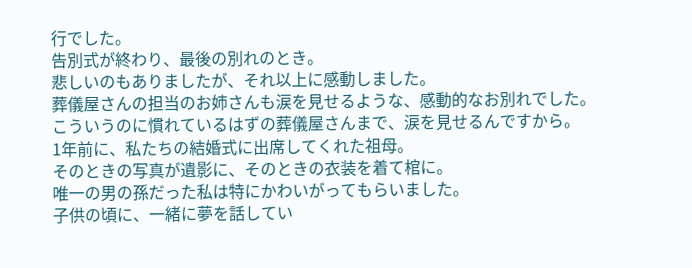行でした。
告別式が終わり、最後の別れのとき。
悲しいのもありましたが、それ以上に感動しました。
葬儀屋さんの担当のお姉さんも涙を見せるような、感動的なお別れでした。
こういうのに慣れているはずの葬儀屋さんまで、涙を見せるんですから。
1年前に、私たちの結婚式に出席してくれた祖母。
そのときの写真が遺影に、そのときの衣装を着て棺に。
唯一の男の孫だった私は特にかわいがってもらいました。
子供の頃に、一緒に夢を話してい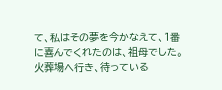て、私はその夢を今かなえて、1番に喜んでくれたのは、祖母でした。
火葬場へ行き、待っている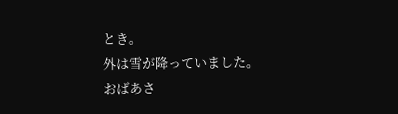とき。
外は雪が降っていました。
おばあさ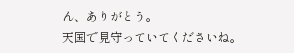ん、ありがとう。
天国で見守っていてくださいね。